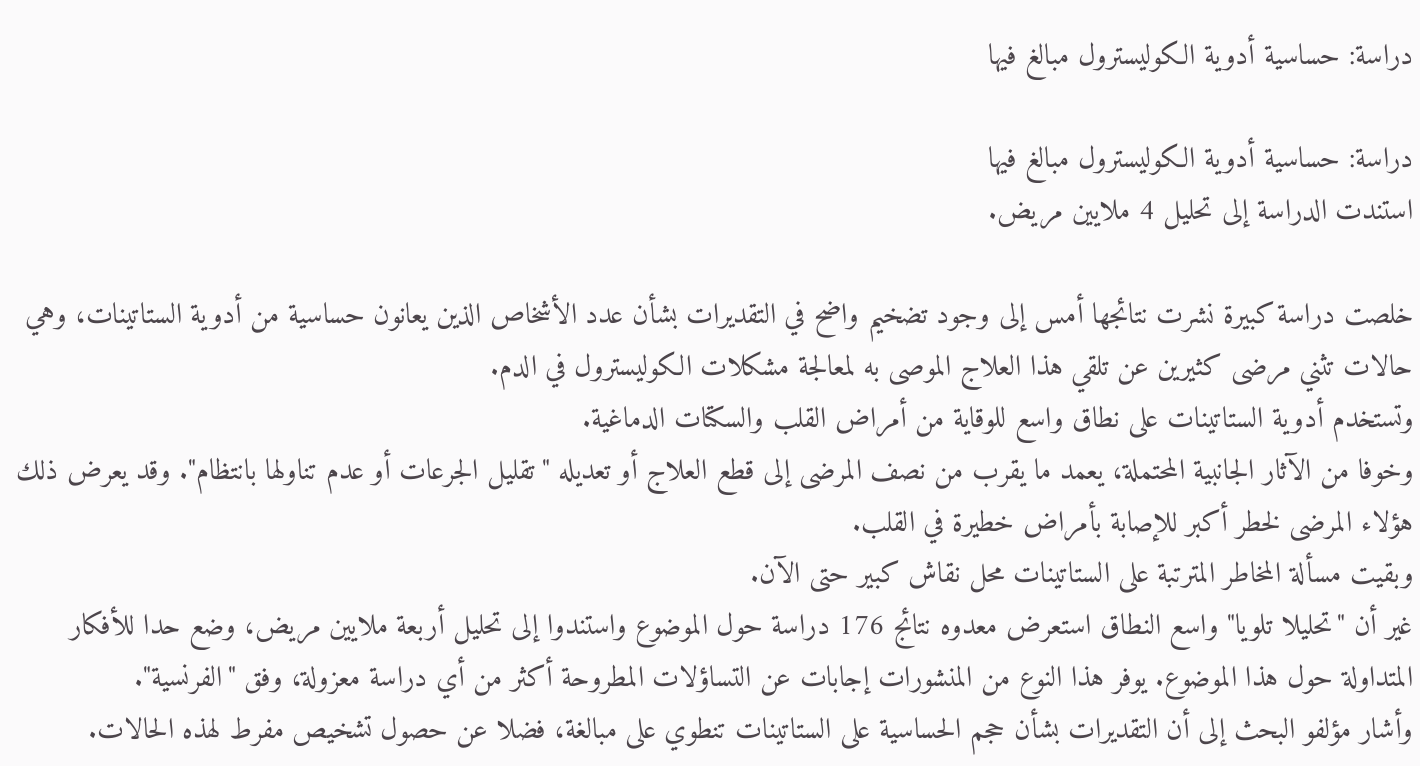دراسة: حساسية أدوية الكوليسترول مبالغ فيها

دراسة: حساسية أدوية الكوليسترول مبالغ فيها
استندت الدراسة إلى تحليل 4 ملايين مريض.

خلصت دراسة كبيرة نشرت نتائجها أمس إلى وجود تضخيم واضح في التقديرات بشأن عدد الأشخاص الذين يعانون حساسية من أدوية الستاتينات، وهي حالات تثني مرضى كثيرين عن تلقي هذا العلاج الموصى به لمعالجة مشكلات الكوليسترول في الدم.
وتستخدم أدوية الستاتينات على نطاق واسع للوقاية من أمراض القلب والسكتات الدماغية.
وخوفا من الآثار الجانبية المحتملة، يعمد ما يقرب من نصف المرضى إلى قطع العلاج أو تعديله "تقليل الجرعات أو عدم تناولها بانتظام". وقد يعرض ذلك هؤلاء المرضى لخطر أكبر للإصابة بأمراض خطيرة في القلب.
وبقيت مسألة المخاطر المترتبة على الستاتينات محل نقاش كبير حتى الآن.
غير أن "تحليلا تلويا" واسع النطاق استعرض معدوه نتائج 176 دراسة حول الموضوع واستندوا إلى تحليل أربعة ملايين مريض، وضع حدا للأفكار المتداولة حول هذا الموضوع. يوفر هذا النوع من المنشورات إجابات عن التساؤلات المطروحة أكثر من أي دراسة معزولة، وفق "الفرنسية".
وأشار مؤلفو البحث إلى أن التقديرات بشأن حجم الحساسية على الستاتينات تنطوي على مبالغة، فضلا عن حصول تشخيص مفرط لهذه الحالات.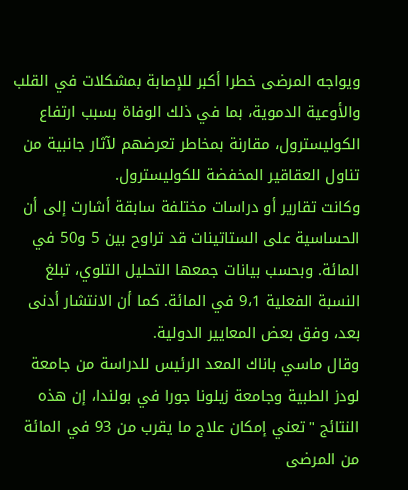ويواجه المرضى خطرا أكبر للإصابة بمشكلات في القلب والأوعية الدموية، بما في ذلك الوفاة بسبب ارتفاع الكوليسترول، مقارنة بمخاطر تعرضهم لآثار جانبية من تناول العقاقير المخفضة للكوليسترول.
وكانت تقارير أو دراسات مختلفة سابقة أشارت إلى أن الحساسية على الستاتينات قد تراوح بين 5 و50 في المائة. وبحسب بيانات جمعها التحليل التلوي، تبلغ النسبة الفعلية 9،1 في المائة. كما أن الانتشار أدنى بعد، وفق بعض المعايير الدولية.
وقال ماسي باناك المعد الرئيس للدراسة من جامعة لودز الطبية وجامعة زيلونا جورا في بولندا، إن هذه النتائج "تعني إمكان علاج ما يقرب من 93 في المائة من المرضى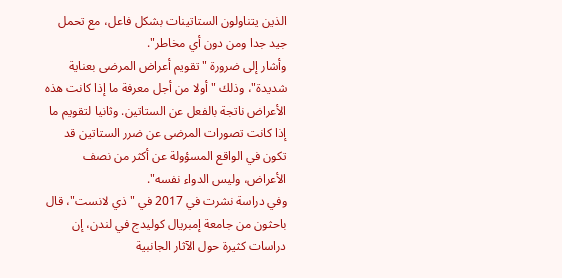الذين يتناولون الستاتينات بشكل فاعل، مع تحمل جيد جدا ومن دون أي مخاطر".
وأشار إلى ضرورة "تقويم أعراض المرضى بعناية شديدة"، وذلك "أولا من أجل معرفة ما إذا كانت هذه الأعراض ناتجة بالفعل عن الستاتين. وثانيا لتقويم ما إذا كانت تصورات المرضى عن ضرر الستاتين قد تكون في الواقع المسؤولة عن أكثر من نصف الأعراض، وليس الدواء نفسه".
وفي دراسة نشرت في 2017 في "ذي لانست"، قال باحثون من جامعة إمبريال كوليدج في لندن، إن دراسات كثيرة حول الآثار الجانبية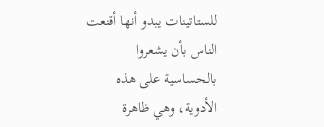للستاتينات يبدو أنها أقنعت الناس بأن يشعروا بالحساسية على هذه الأدوية، وهي ظاهرة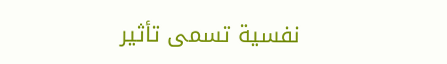نفسية تسمى تأثير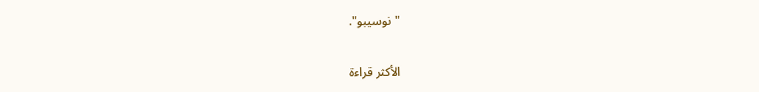"نوسيبو".

الأكثر قراءة